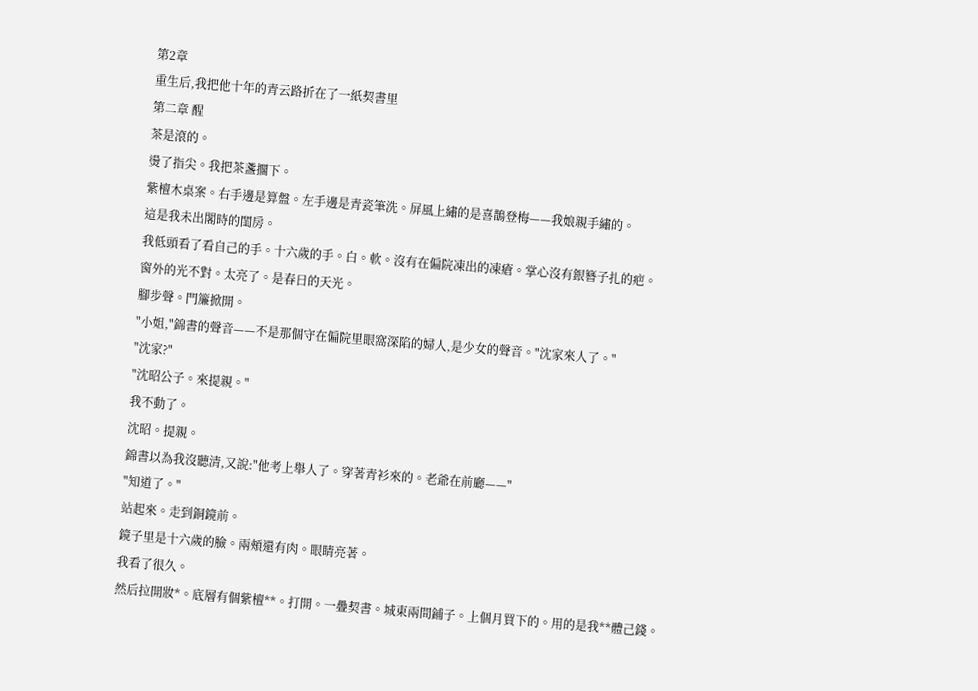第2章
重生后,我把他十年的青云路折在了一紙契書里
第二章 醒
茶是滾的。
燙了指尖。我把茶盞擱下。
紫檀木桌案。右手邊是算盤。左手邊是青瓷筆洗。屏風上繡的是喜鵲登梅——我娘親手繡的。
這是我未出閣時的閨房。
我低頭看了看自己的手。十六歲的手。白。軟。沒有在偏院凍出的凍瘡。掌心沒有銀簪子扎的疤。
窗外的光不對。太亮了。是春日的天光。
腳步聲。門簾掀開。
"小姐,"錦書的聲音——不是那個守在偏院里眼窩深陷的婦人,是少女的聲音。"沈家來人了。"
"沈家?"
"沈昭公子。來提親。"
我不動了。
沈昭。提親。
錦書以為我沒聽清,又說:"他考上舉人了。穿著青衫來的。老爺在前廳——"
"知道了。"
站起來。走到銅鏡前。
鏡子里是十六歲的臉。兩頰還有肉。眼睛亮著。
我看了很久。
然后拉開妝*。底層有個紫檀**。打開。一疊契書。城東兩間鋪子。上個月買下的。用的是我**體己錢。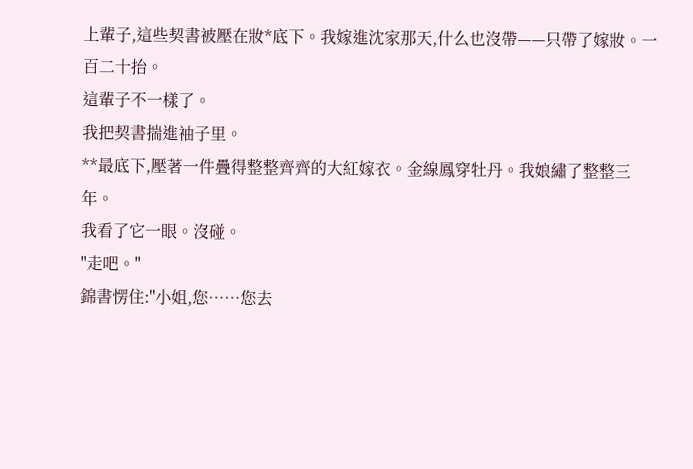上輩子,這些契書被壓在妝*底下。我嫁進沈家那天,什么也沒帶——只帶了嫁妝。一百二十抬。
這輩子不一樣了。
我把契書揣進袖子里。
**最底下,壓著一件疊得整整齊齊的大紅嫁衣。金線鳳穿牡丹。我娘繡了整整三年。
我看了它一眼。沒碰。
"走吧。"
錦書愣住:"小姐,您……您去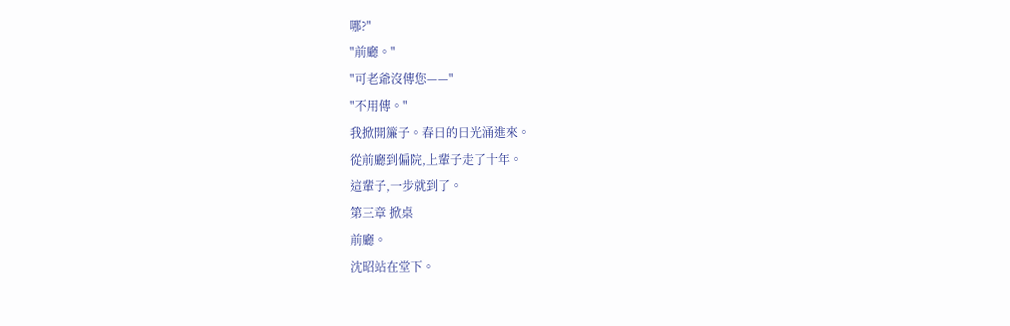哪?"
"前廳。"
"可老爺沒傳您——"
"不用傳。"
我掀開簾子。春日的日光涌進來。
從前廳到偏院,上輩子走了十年。
這輩子,一步就到了。
第三章 掀桌
前廳。
沈昭站在堂下。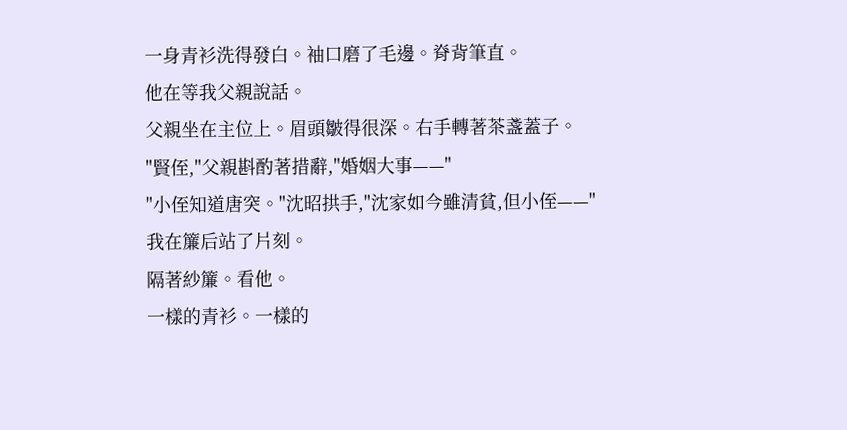一身青衫洗得發白。袖口磨了毛邊。脊背筆直。
他在等我父親說話。
父親坐在主位上。眉頭皺得很深。右手轉著茶盞蓋子。
"賢侄,"父親斟酌著措辭,"婚姻大事——"
"小侄知道唐突。"沈昭拱手,"沈家如今雖清貧,但小侄——"
我在簾后站了片刻。
隔著紗簾。看他。
一樣的青衫。一樣的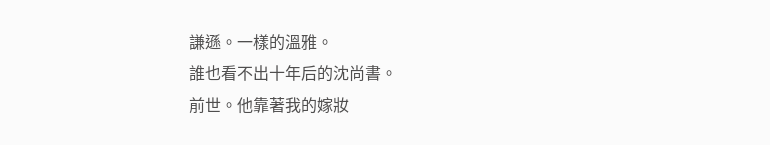謙遜。一樣的溫雅。
誰也看不出十年后的沈尚書。
前世。他靠著我的嫁妝